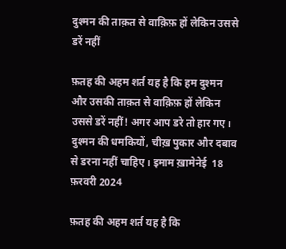दुश्मन की ताक़त से वाक़िफ़ हों लेकिन उससे डरें नहीं

फ़तह की अहम शर्त यह है कि हम दुश्मन और उसकी ताक़त से वाक़िफ़ हों लेकिन उससे डरें नहीं! अगर आप डरे तो हार गए। दुश्मन की धमकियों, चीख़ पुकार और दबाव से डरना नहीं चाहिए। इमाम ख़ामेनेई  18 फ़रवरी 2024

फ़तह की अहम शर्त यह है कि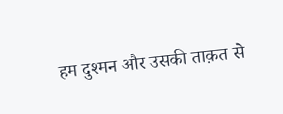हम दुश्मन और उसकी ताक़त से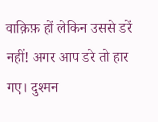वाक़िफ़ हों लेकिन उससे डरें नहीं! अगर आप डरे तो हार गए। दुश्मन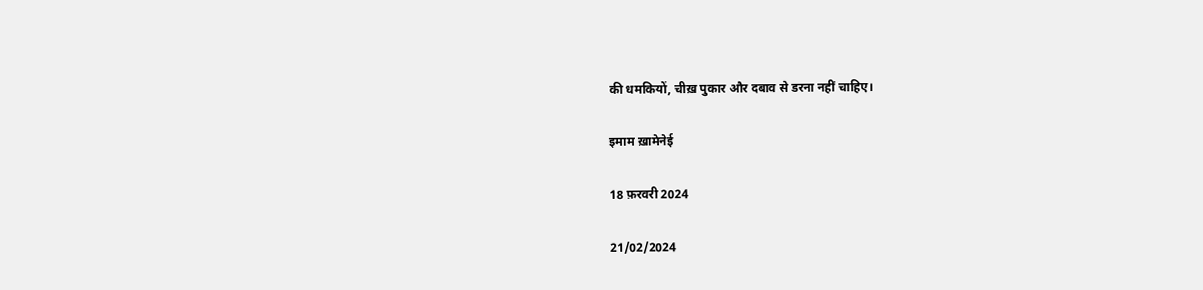की धमकियों, चीख़ पुकार और दबाव से डरना नहीं चाहिए।

इमाम ख़ामेनेई

18 फ़रवरी 2024

21/02/2024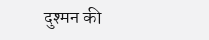दुश्मन की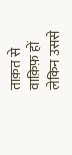ताक़त से वाक़िफ़ हों लेकिन उससे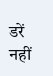डरें नहीं